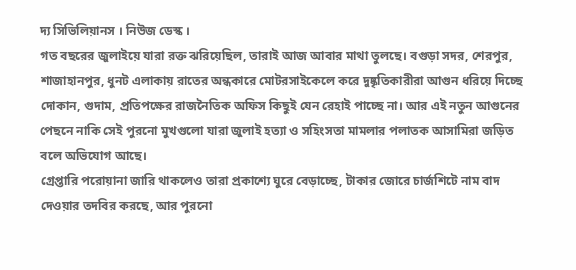দ্য সিভিলিয়ানস । নিউজ ডেস্ক ।
গত বছরের জুলাইয়ে যারা রক্ত ঝরিয়েছিল, তারাই আজ আবার মাথা তুলছে। বগুড়া সদর, শেরপুর, শাজাহানপুর, ধুনট এলাকায় রাতের অন্ধকারে মোটরসাইকেলে করে দুষ্কৃতিকারীরা আগুন ধরিয়ে দিচ্ছে দোকান, গুদাম, প্রতিপক্ষের রাজনৈতিক অফিস কিছুই যেন রেহাই পাচ্ছে না। আর এই নতুন আগুনের পেছনে নাকি সেই পুরনো মুখগুলো যারা জুলাই হত্যা ও সহিংসতা মামলার পলাতক আসামিরা জড়িত বলে অভিযোগ আছে।
গ্রেপ্তারি পরোয়ানা জারি থাকলেও তারা প্রকাশ্যে ঘুরে বেড়াচ্ছে, টাকার জোরে চার্জশিটে নাম বাদ দেওয়ার তদবির করছে, আর পুরনো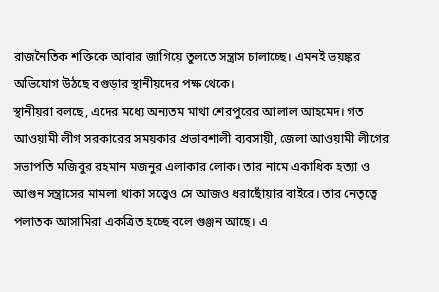রাজনৈতিক শক্তিকে আবার জাগিয়ে তুলতে সন্ত্রাস চালাচ্ছে। এমনই ভয়ঙ্কর অভিযোগ উঠছে বগুড়ার স্থানীয়দের পক্ষ থেকে।
স্থানীয়রা বলছে, এদের মধ্যে অন্যতম মাথা শেরপুরের আলাল আহমেদ। গত আওয়ামী লীগ সরকারের সময়কার প্রভাবশালী ব্যবসায়ী, জেলা আওয়ামী লীগের সভাপতি মজিবুর রহমান মজনুর এলাকার লোক। তার নামে একাধিক হত্যা ও আগুন সন্ত্রাসের মামলা থাকা সত্ত্বেও সে আজও ধরাছোঁয়ার বাইরে। তার নেতৃত্বে পলাতক আসামিরা একত্রিত হচ্ছে বলে গুঞ্জন আছে। এ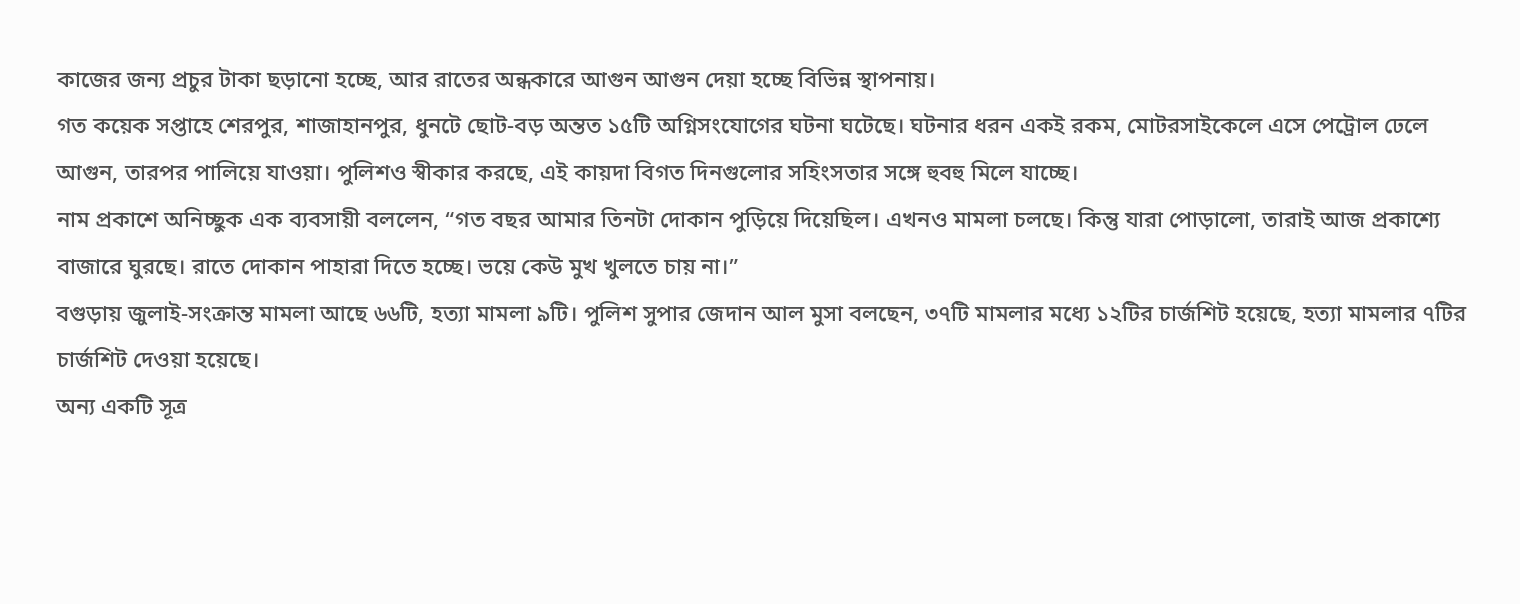কাজের জন্য প্রচুর টাকা ছড়ানো হচ্ছে, আর রাতের অন্ধকারে আগুন আগুন দেয়া হচ্ছে বিভিন্ন স্থাপনায়।
গত কয়েক সপ্তাহে শেরপুর, শাজাহানপুর, ধুনটে ছোট-বড় অন্তত ১৫টি অগ্নিসংযোগের ঘটনা ঘটেছে। ঘটনার ধরন একই রকম, মোটরসাইকেলে এসে পেট্রোল ঢেলে আগুন, তারপর পালিয়ে যাওয়া। পুলিশও স্বীকার করছে, এই কায়দা বিগত দিনগুলোর সহিংসতার সঙ্গে হুবহু মিলে যাচ্ছে।
নাম প্রকাশে অনিচ্ছুক এক ব্যবসায়ী বললেন, “গত বছর আমার তিনটা দোকান পুড়িয়ে দিয়েছিল। এখনও মামলা চলছে। কিন্তু যারা পোড়ালো, তারাই আজ প্রকাশ্যে বাজারে ঘুরছে। রাতে দোকান পাহারা দিতে হচ্ছে। ভয়ে কেউ মুখ খুলতে চায় না।”
বগুড়ায় জুলাই-সংক্রান্ত মামলা আছে ৬৬টি, হত্যা মামলা ৯টি। পুলিশ সুপার জেদান আল মুসা বলছেন, ৩৭টি মামলার মধ্যে ১২টির চার্জশিট হয়েছে, হত্যা মামলার ৭টির চার্জশিট দেওয়া হয়েছে।
অন্য একটি সূত্র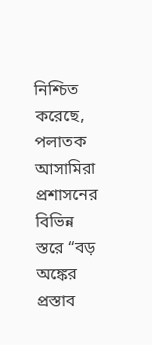নিশ্চিত করেছে, পলাতক আসামিরা প্রশাসনের বিভিন্ন স্তরে “বড় অঙ্কের প্রস্তাব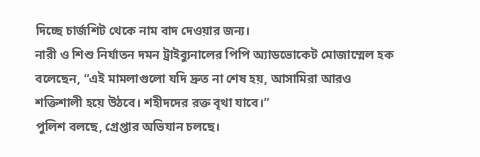দিচ্ছে চার্জশিট থেকে নাম বাদ দেওয়ার জন্য।
নারী ও শিশু নির্যাতন দমন ট্রাইব্যুনালের পিপি অ্যাডভোকেট মোজাম্মেল হক বলেছেন, “এই মামলাগুলো যদি দ্রুত না শেষ হয়, আসামিরা আরও শক্তিশালী হয়ে উঠবে। শহীদদের রক্ত বৃথা যাবে।”
পুলিশ বলছে, গ্রেপ্তার অভিযান চলছে।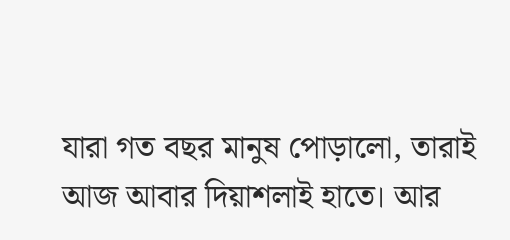যারা গত বছর মানুষ পোড়ালো, তারাই আজ আবার দিয়াশলাই হাতে। আর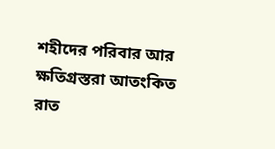শহীদের পরিবার আর ক্ষতিগ্রস্তরা আতংকিত রাত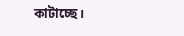কাটাচ্ছে।